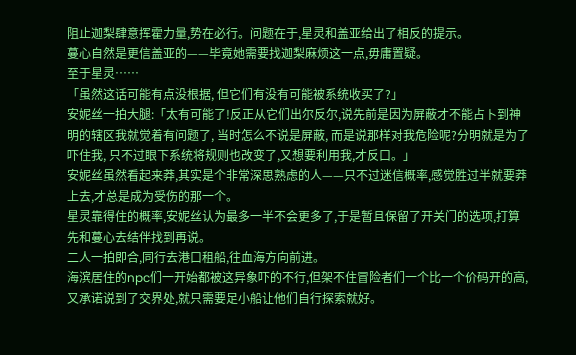阻止迦梨肆意挥霍力量,势在必行。问题在于,星灵和盖亚给出了相反的提示。
蔓心自然是更信盖亚的——毕竟她需要找迦梨麻烦这一点,毋庸置疑。
至于星灵……
「虽然这话可能有点没根据, 但它们有没有可能被系统收买了?」
安妮丝一拍大腿:「太有可能了!反正从它们出尔反尔,说先前是因为屏蔽才不能占卜到神明的辖区我就觉着有问题了, 当时怎么不说是屏蔽, 而是说那样对我危险呢?分明就是为了吓住我, 只不过眼下系统将规则也改变了,又想要利用我,才反口。」
安妮丝虽然看起来莽,其实是个非常深思熟虑的人——只不过迷信概率,感觉胜过半就要莽上去,才总是成为受伤的那一个。
星灵靠得住的概率,安妮丝认为最多一半不会更多了,于是暂且保留了开关门的选项,打算先和蔓心去结伴找到再说。
二人一拍即合,同行去港口租船,往血海方向前进。
海滨居住的npc们一开始都被这异象吓的不行,但架不住冒险者们一个比一个价码开的高,又承诺说到了交界处,就只需要足小船让他们自行探索就好。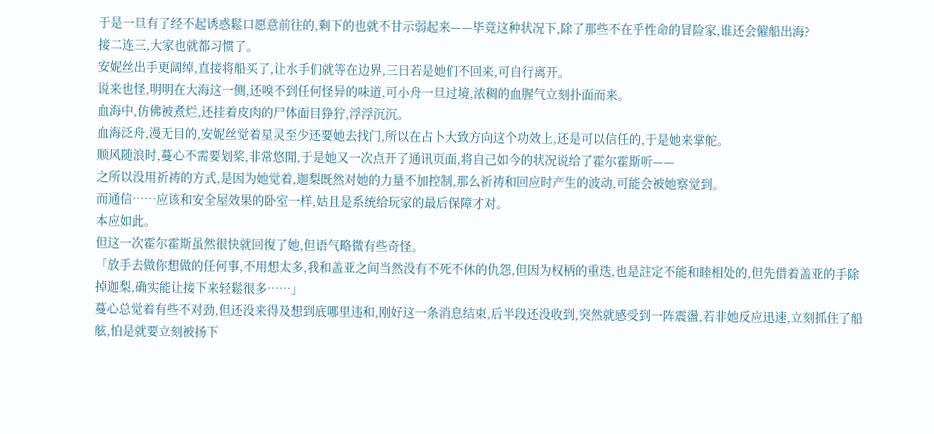于是一旦有了经不起诱惑鬆口愿意前往的,剩下的也就不甘示弱起来——毕竟这种状况下,除了那些不在乎性命的冒险家,谁还会僱船出海?
接二连三,大家也就都习惯了。
安妮丝出手更阔绰,直接将船买了,让水手们就等在边界,三日若是她们不回来,可自行离开。
说来也怪,明明在大海这一侧,还嗅不到任何怪异的味道,可小舟一旦过境,浓稠的血腥气立刻扑面而来。
血海中,仿佛被煮烂,还挂着皮肉的尸体面目狰狞,浮浮沉沉。
血海泛舟,漫无目的,安妮丝觉着星灵至少还要她去找门,所以在占卜大致方向这个功效上,还是可以信任的,于是她来掌舵。
顺风随浪时,蔓心不需要划桨,非常悠閒,于是她又一次点开了通讯页面,将自己如今的状况说给了霍尔霍斯听——
之所以没用祈祷的方式,是因为她觉着,迦梨既然对她的力量不加控制,那么祈祷和回应时产生的波动,可能会被她察觉到。
而通信……应该和安全屋效果的卧室一样,姑且是系统给玩家的最后保障才对。
本应如此。
但这一次霍尔霍斯虽然很快就回復了她,但语气略微有些奇怪。
「放手去做你想做的任何事,不用想太多,我和盖亚之间当然没有不死不休的仇怨,但因为权柄的重迭,也是註定不能和睦相处的,但先借着盖亚的手除掉迦梨,确实能让接下来轻鬆很多……」
蔓心总觉着有些不对劲,但还没来得及想到底哪里违和,刚好这一条消息结束,后半段还没收到,突然就感受到一阵震盪,若非她反应迅速,立刻抓住了船舷,怕是就要立刻被扬下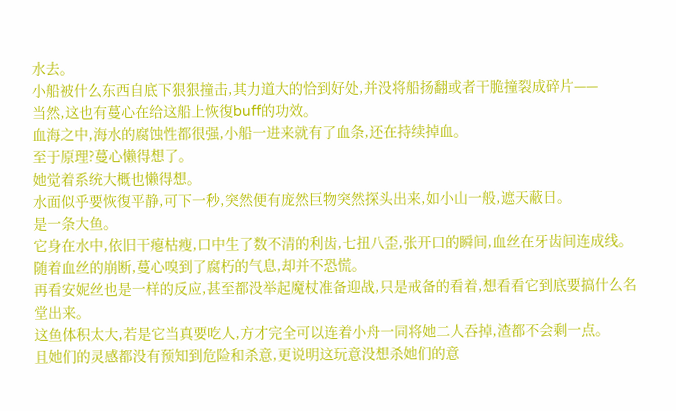水去。
小船被什么东西自底下狠狠撞击,其力道大的恰到好处,并没将船扬翻或者干脆撞裂成碎片——
当然,这也有蔓心在给这船上恢復buff的功效。
血海之中,海水的腐蚀性都很强,小船一进来就有了血条,还在持续掉血。
至于原理?蔓心懒得想了。
她觉着系统大概也懒得想。
水面似乎要恢復平静,可下一秒,突然便有庞然巨物突然探头出来,如小山一般,遮天蔽日。
是一条大鱼。
它身在水中,依旧干瘪枯瘦,口中生了数不清的利齿,七扭八歪,张开口的瞬间,血丝在牙齿间连成线。
随着血丝的崩断,蔓心嗅到了腐朽的气息,却并不恐慌。
再看安妮丝也是一样的反应,甚至都没举起魔杖准备迎战,只是戒备的看着,想看看它到底要搞什么名堂出来。
这鱼体积太大,若是它当真要吃人,方才完全可以连着小舟一同将她二人吞掉,渣都不会剩一点。
且她们的灵感都没有预知到危险和杀意,更说明这玩意没想杀她们的意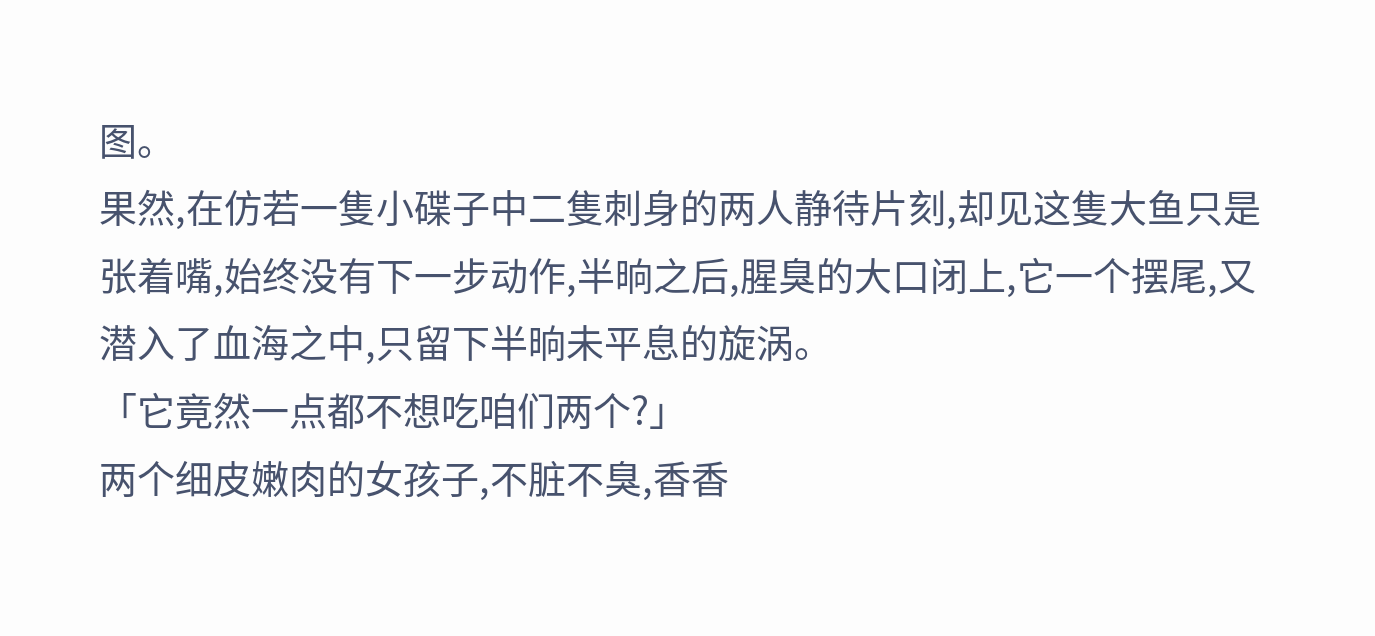图。
果然,在仿若一隻小碟子中二隻刺身的两人静待片刻,却见这隻大鱼只是张着嘴,始终没有下一步动作,半晌之后,腥臭的大口闭上,它一个摆尾,又潜入了血海之中,只留下半晌未平息的旋涡。
「它竟然一点都不想吃咱们两个?」
两个细皮嫩肉的女孩子,不脏不臭,香香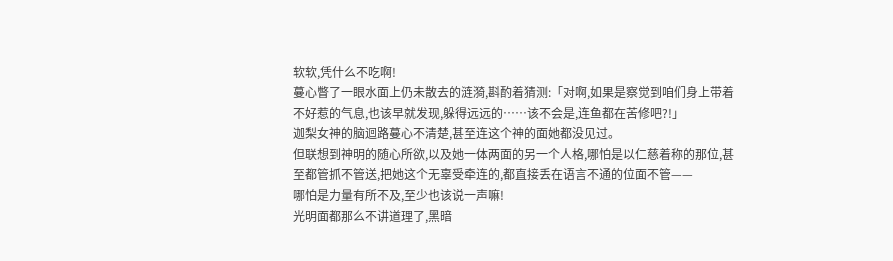软软,凭什么不吃啊!
蔓心瞥了一眼水面上仍未散去的涟漪,斟酌着猜测:「对啊,如果是察觉到咱们身上带着不好惹的气息,也该早就发现,躲得远远的……该不会是,连鱼都在苦修吧?!」
迦梨女神的脑迴路蔓心不清楚,甚至连这个神的面她都没见过。
但联想到神明的随心所欲,以及她一体两面的另一个人格,哪怕是以仁慈着称的那位,甚至都管抓不管送,把她这个无辜受牵连的,都直接丢在语言不通的位面不管——
哪怕是力量有所不及,至少也该说一声嘛!
光明面都那么不讲道理了,黑暗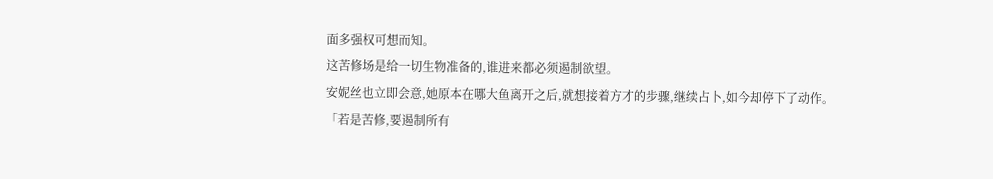面多强权可想而知。
这苦修场是给一切生物准备的,谁进来都必须遏制欲望。
安妮丝也立即会意,她原本在哪大鱼离开之后,就想接着方才的步骤,继续占卜,如今却停下了动作。
「若是苦修,要遏制所有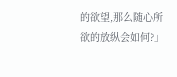的欲望,那么随心所欲的放纵会如何?」